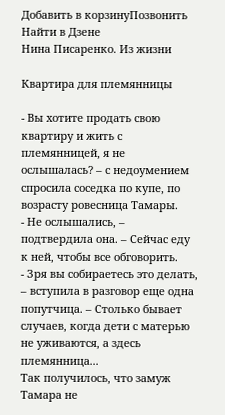Добавить в корзинуПозвонить
Найти в Дзене
Нина Писаренко. Из жизни

Квартира для племянницы

- Вы хотите продать свою квартиру и жить с племянницей, я не ослышалась? – с недоумением спросила соседка по купе, по возрасту ровесница Тамары.
- Не ослышались, – подтвердила она. – Сейчас еду к ней, чтобы все обговорить.
- Зря вы собираетесь это делать, – вступила в разговор еще одна попутчица. – Столько бывает случаев, когда дети с матерью не уживаются, а здесь племянница...
Так получилось, что замуж Тамара не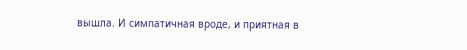вышла. И симпатичная вроде, и приятная в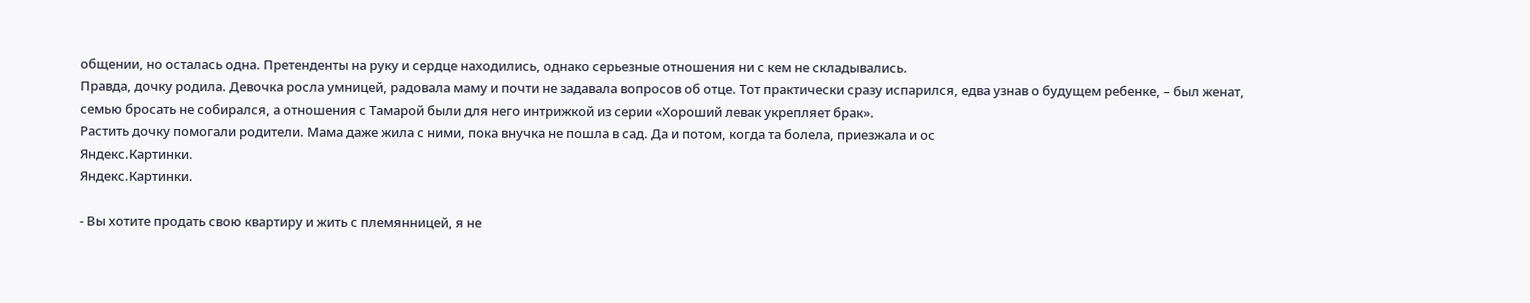общении, но осталась одна. Претенденты на руку и сердце находились, однако серьезные отношения ни с кем не складывались.
Правда, дочку родила. Девочка росла умницей, радовала маму и почти не задавала вопросов об отце. Тот практически сразу испарился, едва узнав о будущем ребенке, – был женат, семью бросать не собирался, а отношения с Тамарой были для него интрижкой из серии «Хороший левак укрепляет брак».
Растить дочку помогали родители. Мама даже жила с ними, пока внучка не пошла в сад. Да и потом, когда та болела, приезжала и ос
Яндекс.Картинки.
Яндекс.Картинки.

- Вы хотите продать свою квартиру и жить с племянницей, я не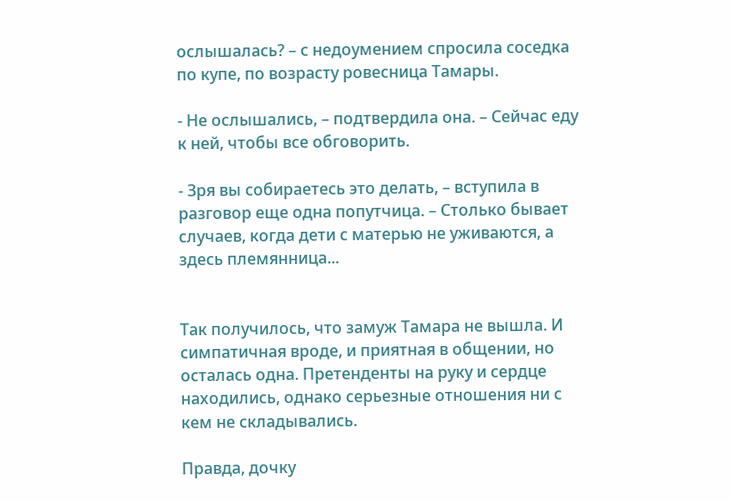ослышалась? – с недоумением спросила соседка по купе, по возрасту ровесница Тамары.

- Не ослышались, – подтвердила она. – Сейчас еду к ней, чтобы все обговорить.

- Зря вы собираетесь это делать, – вступила в разговор еще одна попутчица. – Столько бывает случаев, когда дети с матерью не уживаются, а здесь племянница...


Так получилось, что замуж Тамара не вышла. И симпатичная вроде, и приятная в общении, но осталась одна. Претенденты на руку и сердце находились, однако серьезные отношения ни с кем не складывались.

Правда, дочку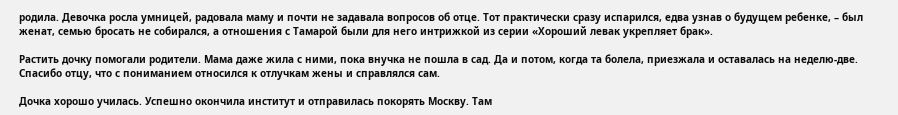родила. Девочка росла умницей, радовала маму и почти не задавала вопросов об отце. Тот практически сразу испарился, едва узнав о будущем ребенке, – был женат, семью бросать не собирался, а отношения с Тамарой были для него интрижкой из серии «Хороший левак укрепляет брак».

Растить дочку помогали родители. Мама даже жила с ними, пока внучка не пошла в сад. Да и потом, когда та болела, приезжала и оставалась на неделю-две. Спасибо отцу, что с пониманием относился к отлучкам жены и справлялся сам.

Дочка хорошо училась. Успешно окончила институт и отправилась покорять Москву. Там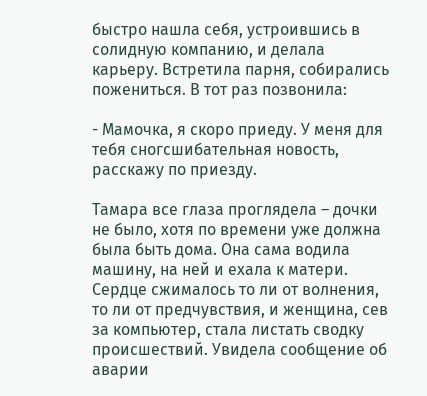быстро нашла себя, устроившись в солидную компанию, и делала карьеру. Встретила парня, собирались пожениться. В тот раз позвонила:

- Мамочка, я скоро приеду. У меня для тебя сногсшибательная новость, расскажу по приезду.

Тамара все глаза проглядела – дочки не было, хотя по времени уже должна была быть дома. Она сама водила машину, на ней и ехала к матери. Сердце сжималось то ли от волнения, то ли от предчувствия, и женщина, сев за компьютер, стала листать сводку происшествий. Увидела сообщение об аварии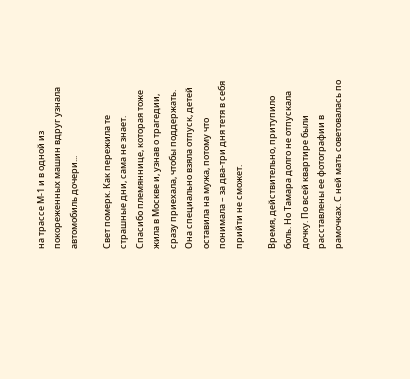на трассе М-1 и в одной из покореженных машин вдруг узнала автомобиль дочери...

Свет померк. Как пережила те страшные дни, сама не знает. Спасибо племяннице, которая тоже жила в Москве и, узнав о трагедии, сразу приехала, чтобы поддержать. Она специально взяла отпуск, детей оставила на мужа, потому что понимала – за два-три дня тетя в себя прийти не сможет.

Время, действительно, притупило боль. Но Тамара долго не отпускала дочку. По всей квартире были расставлены ее фотографии в рамочках. С ней мать советовалась по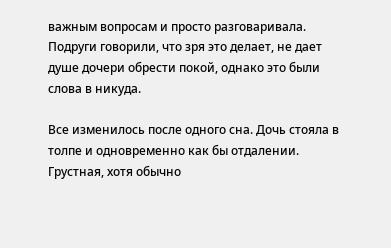важным вопросам и просто разговаривала. Подруги говорили, что зря это делает, не дает душе дочери обрести покой, однако это были слова в никуда.

Все изменилось после одного сна. Дочь стояла в толпе и одновременно как бы отдалении. Грустная, хотя обычно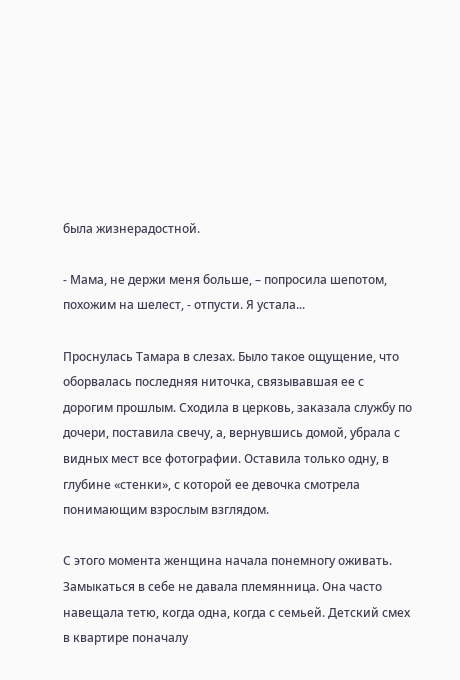была жизнерадостной.

- Мама, не держи меня больше, – попросила шепотом, похожим на шелест, - отпусти. Я устала...

Проснулась Тамара в слезах. Было такое ощущение, что оборвалась последняя ниточка, связывавшая ее с дорогим прошлым. Сходила в церковь, заказала службу по дочери, поставила свечу, а, вернувшись домой, убрала с видных мест все фотографии. Оставила только одну, в глубине «стенки», с которой ее девочка смотрела понимающим взрослым взглядом.

С этого момента женщина начала понемногу оживать. Замыкаться в себе не давала племянница. Она часто навещала тетю, когда одна, когда с семьей. Детский смех в квартире поначалу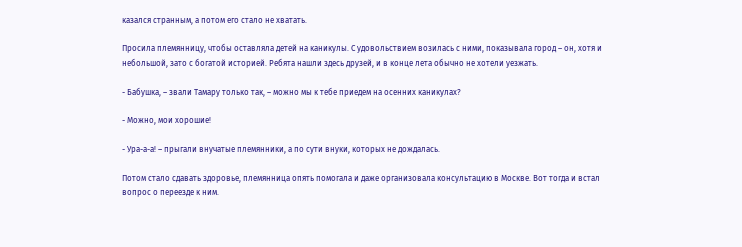казался странным, а потом его стало не хватать.

Просила племянницу, чтобы оставляла детей на каникулы. С удовольствием возилась с ними, показывала город – он, хотя и небольшой, зато с богатой историей. Ребята нашли здесь друзей, и в конце лета обычно не хотели уезжать.

- Бабушка, – звали Тамару только так, – можно мы к тебе приедем на осенних каникулах?

- Можно, мои хорошие!

- Ура-а-а! – прыгали внучатые племянники, а по сути внуки, которых не дождалась.

Потом стало сдавать здоровье, племянница опять помогала и даже организовала консультацию в Москве. Вот тогда и встал вопрос о переезде к ним.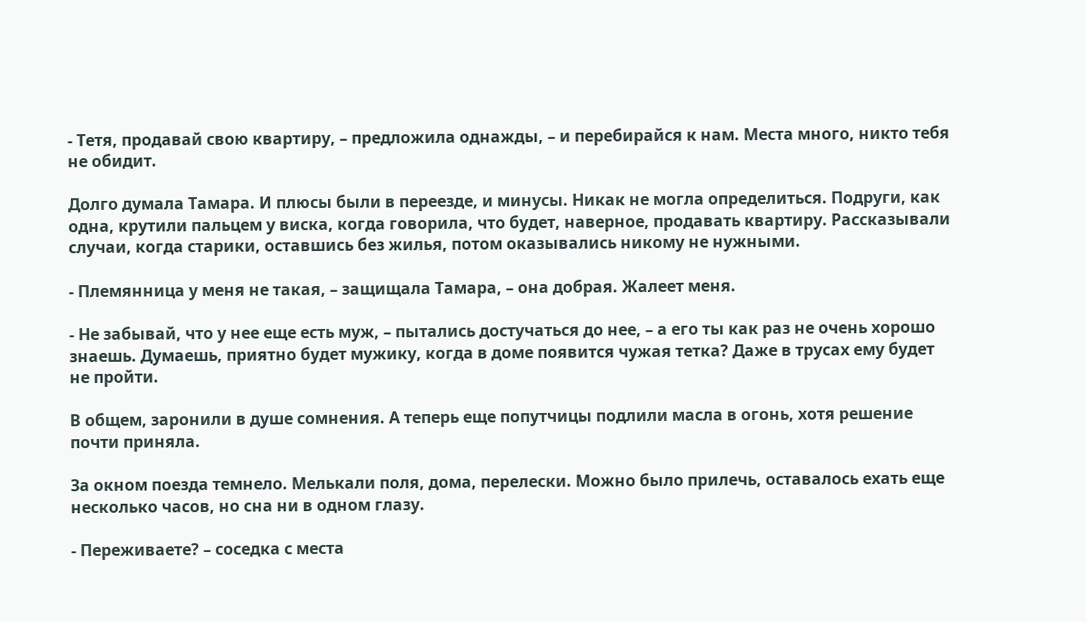- Тетя, продавай свою квартиру, – предложила однажды, – и перебирайся к нам. Места много, никто тебя не обидит.

Долго думала Тамара. И плюсы были в переезде, и минусы. Никак не могла определиться. Подруги, как одна, крутили пальцем у виска, когда говорила, что будет, наверное, продавать квартиру. Рассказывали случаи, когда старики, оставшись без жилья, потом оказывались никому не нужными.

- Племянница у меня не такая, – защищала Тамара, – она добрая. Жалеет меня.

- Не забывай, что у нее еще есть муж, – пытались достучаться до нее, – а его ты как раз не очень хорошо знаешь. Думаешь, приятно будет мужику, когда в доме появится чужая тетка? Даже в трусах ему будет не пройти.

В общем, заронили в душе сомнения. А теперь еще попутчицы подлили масла в огонь, хотя решение почти приняла.

За окном поезда темнело. Мелькали поля, дома, перелески. Можно было прилечь, оставалось ехать еще несколько часов, но сна ни в одном глазу.

- Переживаете? – соседка с места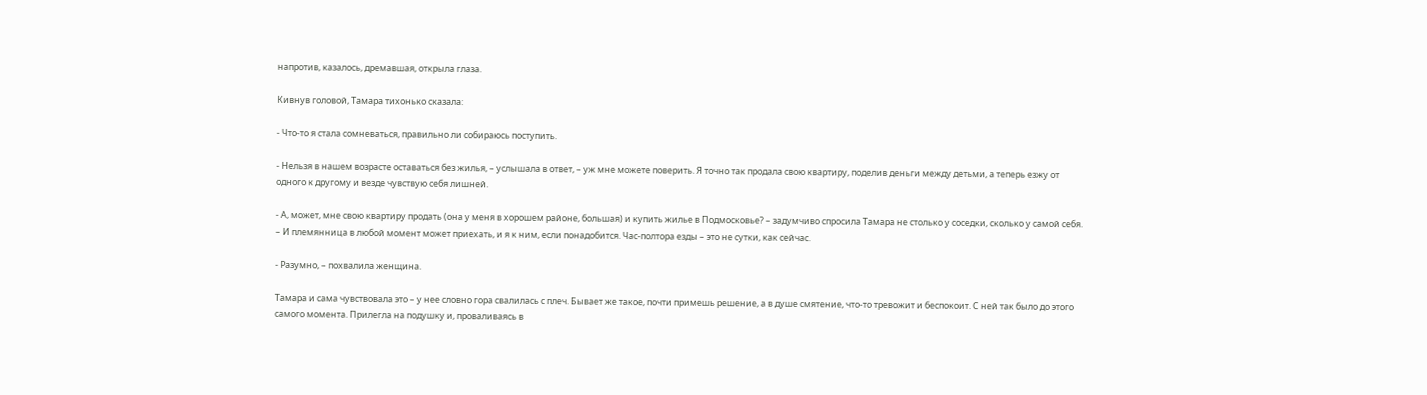напротив, казалось, дремавшая, открыла глаза.

Кивнув головой, Тамара тихонько сказала:

- Что-то я стала сомневаться, правильно ли собираюсь поступить.

- Нельзя в нашем возрасте оставаться без жилья, – услышала в ответ, – уж мне можете поверить. Я точно так продала свою квартиру, поделив деньги между детьми, а теперь езжу от одного к другому и везде чувствую себя лишней.

- А, может, мне свою квартиру продать (она у меня в хорошем районе, большая) и купить жилье в Подмосковье? – задумчиво спросила Тамара не столько у соседки, сколько у самой себя. – И племянница в любой момент может приехать, и я к ним, если понадобится. Час-полтора езды – это не сутки, как сейчас.

- Разумно, – похвалила женщина.

Тамара и сама чувствовала это – у нее словно гора свалилась с плеч. Бывает же такое, почти примешь решение, а в душе смятение, что-то тревожит и беспокоит. С ней так было до этого самого момента. Прилегла на подушку и, проваливаясь в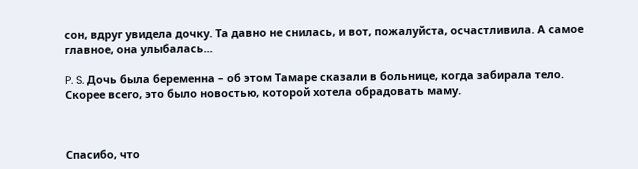сон, вдруг увидела дочку. Та давно не снилась, и вот, пожалуйста, осчастливила. А самое главное, она улыбалась...

P. S. Дочь была беременна – об этом Тамаре сказали в больнице, когда забирала тело. Скорее всего, это было новостью, которой хотела обрадовать маму.



Спасибо, что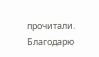прочитали. Благодарю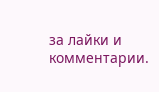за лайки и комментарии.